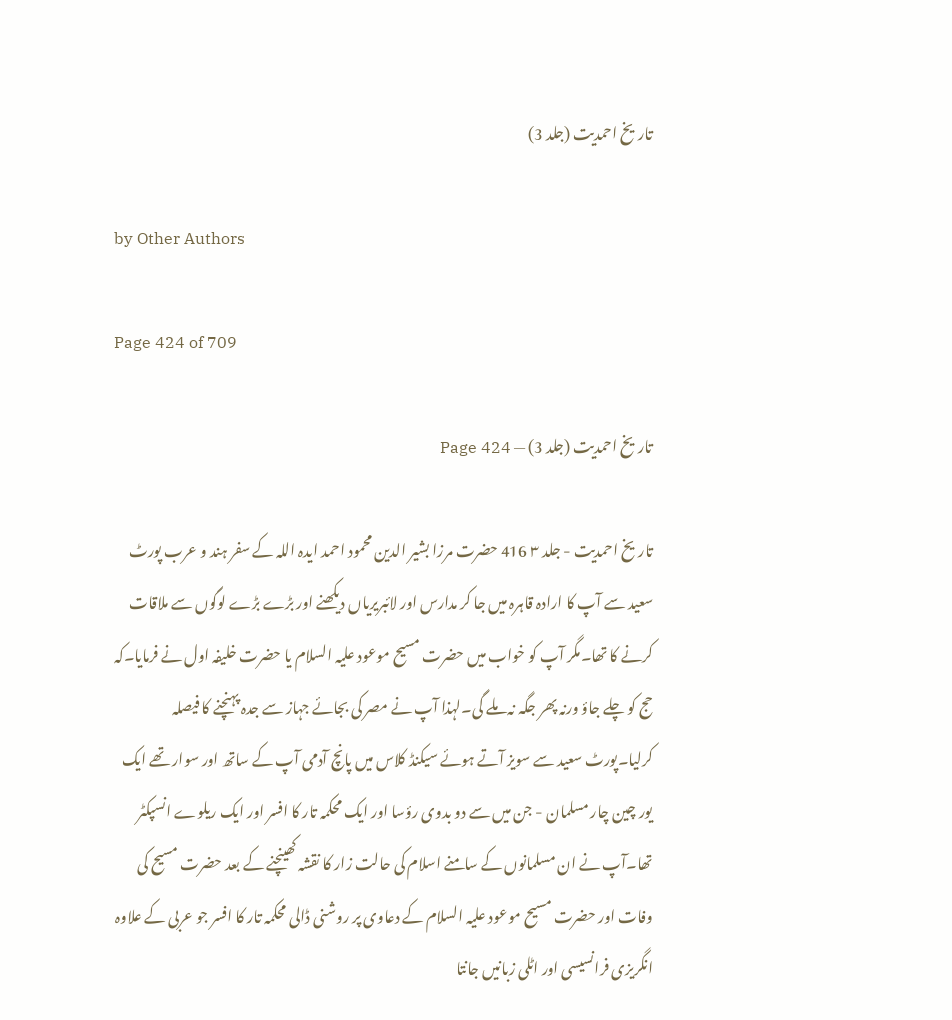تاریخ احمدیت (جلد 3)

by Other Authors

Page 424 of 709

تاریخ احمدیت (جلد 3) — Page 424

تاریخ احمدیت - جلد ۳ 416 حضرت مرزا بشیر الدین محمود احمد ایدہ اللہ کے سفر ہند و عرب پورٹ سعید سے آپ کا ارادہ قاہرہ میں جا کر مدارس اور لائبریریاں دیکھنے اور بڑے بڑے لوگوں سے ملاقات کرنے کا تھا۔مگر آپ کو خواب میں حضرت مسیح موعود علیہ السلام یا حضرت خلیفہ اول نے فرمایا۔کہ حج کو چلے جاؤ ورنہ پھر جگہ نہ ملے گی۔لہذا آپ نے مصر کی بجائے جہاز سے جدہ پہنچنے کا فیصلہ کرلیا۔پورٹ سعید سے سویز آتے ہوئے سیکنڈ کلاس میں پانچ آدمی آپ کے ساتھ اور سوار تھے ایک یور چین چار مسلمان - جن میں سے دو بدوی رؤسا اور ایک محکمہ تار کا افسر اور ایک ریلوے انسپکٹر تھا۔آپ نے ان مسلمانوں کے سامنے اسلام کی حالت زار کا نقشہ کھینچنے کے بعد حضرت مسیح کی وفات اور حضرت مسیح موعود علیہ السلام کے دعاوی پر روشنی ڈالی محکمہ تار کا افسر جو عربی کے علاوہ انگریزی فرانسیسی اور اٹلی زبانیں جانتا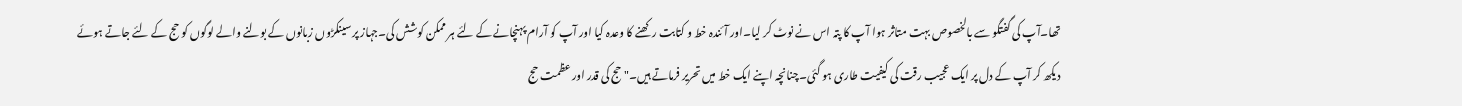تھا۔آپ کی گفتگو سے بالخصوص بہت متاثر ہوا آپ کا پتہ اس نے نوٹ کر لیا۔اور آئندہ خط و کتابت رکھنے کا وعدہ کیا اور آپ کو آرام پہنچانے کے لئے ہر ممکن کوشش کی۔جہاز پر سینکڑوں زبانوں کے بولنے والے لوگوں کو حج کے لئے جاتے ہوئے دیکھ کر آپ کے دل پر ایک عجیب رقت کی کیفیت طاری ہو گئی۔چنانچہ اپنے ایک خط میں تحریر فرماتے ہیں۔" حج کی قدر اور عظمت حج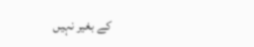کے بغیر نہیں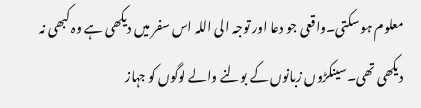معلوم ہو سکتی۔واقعی جو دعا اور توجہ الی اللہ اس سفر میں دیکھی ہے وہ کبھی نہ دیکھی تھی۔سینکڑوں زبانوں کے بولنے والے لوگوں کو جہاز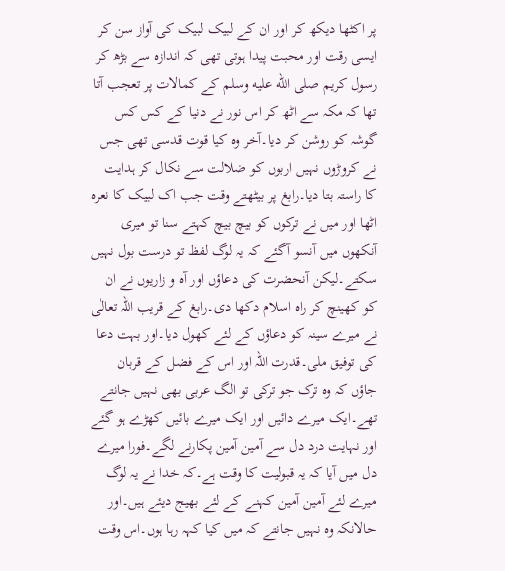پر اکٹھا دیکھ کر اور ان کے لبیک لبیک کی آواز سن کر ایسی رقت اور محبت پیدا ہوتی تھی کہ اندازہ سے بڑھ کر رسول کریم صلى الله عليه وسلم کے کمالات پر تعجب آتا تھا کہ مکہ سے اٹھ کر اس نور نے دنیا کے کس کس گوشہ کو روشن کر دیا۔آخر وہ کیا قوت قدسی تھی جس نے کروڑوں نہیں اربوں کو ضلالت سے نکال کر ہدایت کا راستہ بتا دیا۔رابغ پر بیٹھتے وقت جب اک لبیک کا نعرہ اٹھا اور میں نے ترکوں کو بیچ بیچ کہتے سنا تو میری آنکھوں میں آنسو آگئے کہ یہ لوگ لفظ تو درست بول نہیں سکتے۔لیکن آنحضرت کی دعاؤں اور آہ و زاریوں نے ان کو کھینچ کر راہ اسلام دکھا دی۔رابغ کے قریب اللہ تعالٰی نے میرے سینہ کو دعاؤں کے لئے کھول دیا۔اور بہت دعا کی توفیق ملی۔قدرت اللہ اور اس کے فضل کے قربان جاؤں کہ وہ ترک جو ترکی تو الگ عربی بھی نہیں جانتے تھے۔ایک میرے دائیں اور ایک میرے بائیں کھڑے ہو گئے اور نہایت درد دل سے آمین آمین پکارنے لگے۔فورا میرے دل میں آیا کہ یہ قبولیت کا وقت ہے۔کہ خدا نے یہ لوگ میرے لئے آمین آمین کہنے کے لئے بھیج دیئے ہیں۔اور حالانکہ وہ نہیں جانتے کہ میں کیا کہہ رہا ہوں۔اس وقت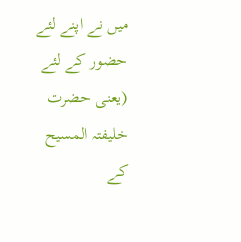میں نے اپنے لئے حضور کے لئے (یعنی حضرت خلیفتہ المسیح کے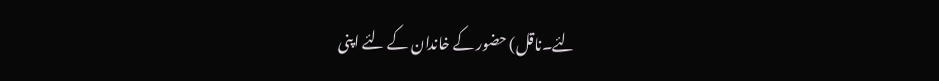لئے۔ناقل) حضور کے خاندان کے لئے اپنی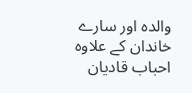والدہ اور سارے خاندان کے علاوہ احباب قادیان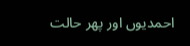احمدیوں اور پھر حالت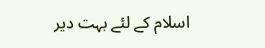اسلام کے لئے بہت دیر